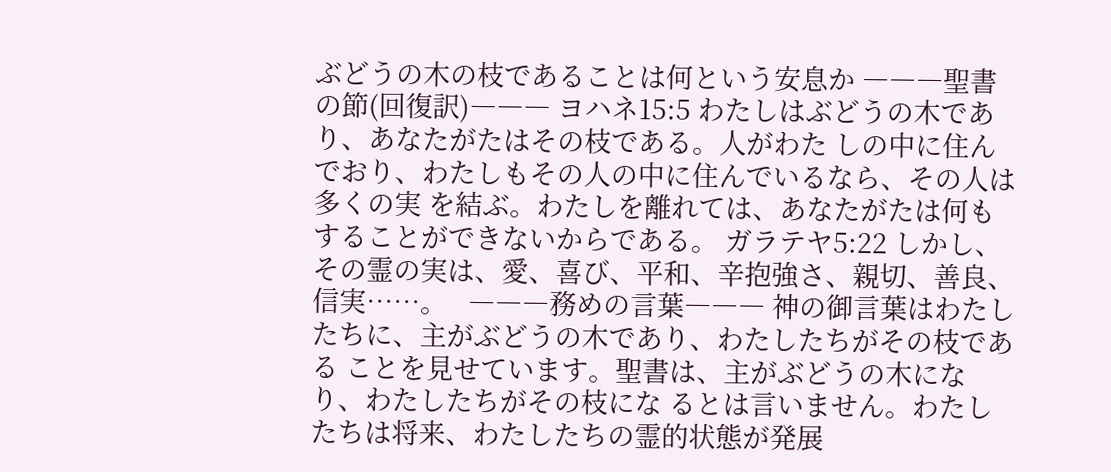ぶどうの木の枝であることは何という安息か ―――聖書の節(回復訳)――― ヨハネ15:5 わたしはぶどうの木であり、あなたがたはその枝である。人がわた しの中に住んでおり、わたしもその人の中に住んでいるなら、その人は多くの実 を結ぶ。わたしを離れては、あなたがたは何もすることができないからである。 ガラテヤ5:22 しかし、その霊の実は、愛、喜び、平和、辛抱強さ、親切、善良、 信実……。   ―――務めの言葉――― 神の御言葉はわたしたちに、主がぶどうの木であり、わたしたちがその枝である ことを見せています。聖書は、主がぶどうの木になり、わたしたちがその枝にな るとは言いません。わたしたちは将来、わたしたちの霊的状態が発展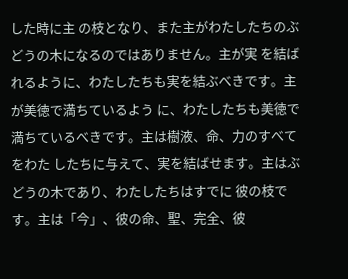した時に主 の枝となり、また主がわたしたちのぶどうの木になるのではありません。主が実 を結ばれるように、わたしたちも実を結ぶべきです。主が美徳で満ちているよう に、わたしたちも美徳で満ちているべきです。主は樹液、命、力のすべてをわた したちに与えて、実を結ばせます。主はぶどうの木であり、わたしたちはすでに 彼の枝です。主は「今」、彼の命、聖、完全、彼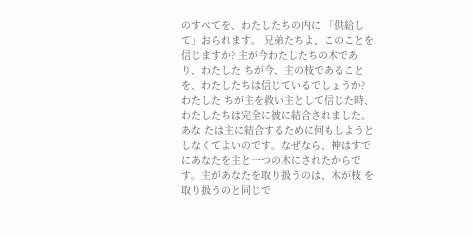のすべてを、わたしたちの内に 「供給して」おられます。 兄弟たちよ、このことを信じますか? 主が今わたしたちの木であり、わたした ちが今、主の枝であることを、わたしたちは信じているでしょうか? わたした ちが主を救い主として信じた時、わたしたちは完全に彼に結合されました。あな たは主に結合するために何もしようとしなくてよいのです。なぜなら、神はすで にあなたを主と一つの木にされたからです。主があなたを取り扱うのは、木が枝 を取り扱うのと同じで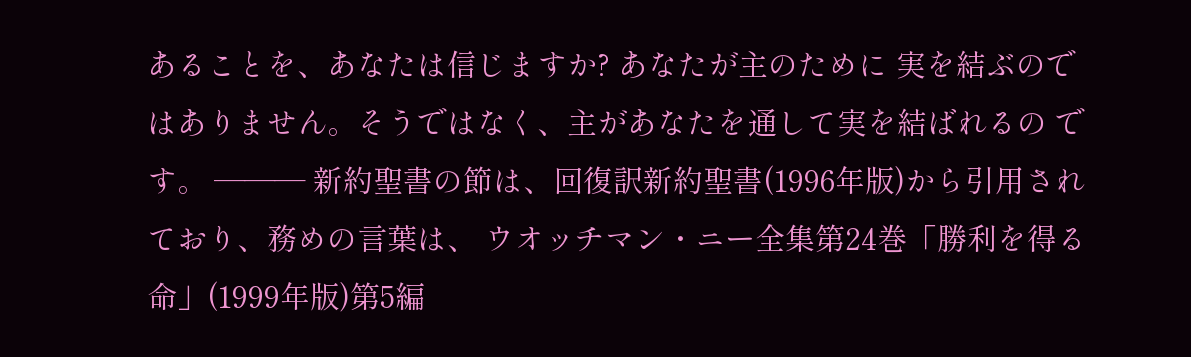あることを、あなたは信じますか? あなたが主のために 実を結ぶのではありません。そうではなく、主があなたを通して実を結ばれるの です。 ――― 新約聖書の節は、回復訳新約聖書(1996年版)から引用されており、務めの言葉は、 ウオッチマン・ニー全集第24巻「勝利を得る命」(1999年版)第5編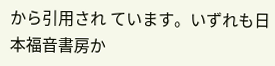から引用され ています。いずれも日本福音書房か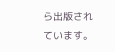ら出版されています。